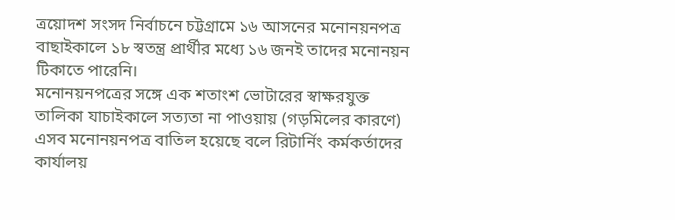ত্রয়োদশ সংসদ নির্বাচনে চট্টগ্রামে ১৬ আসনের মনোনয়নপত্র বাছাইকালে ১৮ স্বতন্ত্র প্রার্থীর মধ্যে ১৬ জনই তাদের মনোনয়ন টিকাতে পারেনি।
মনোনয়নপত্রের সঙ্গে এক শতাংশ ভোটারের স্বাক্ষরযুক্ত তালিকা যাচাইকালে সত্যতা না পাওয়ায় (গড়মিলের কারণে) এসব মনোনয়নপত্র বাতিল হয়েছে বলে রিটার্নিং কর্মকর্তাদের কার্যালয়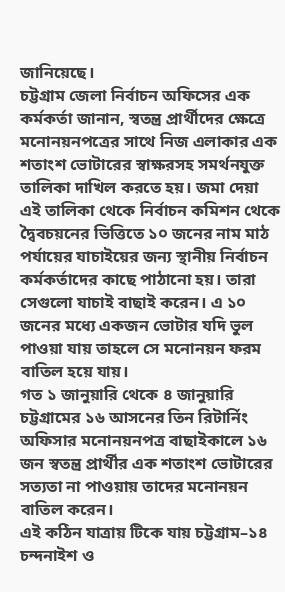জানিয়েছে।
চট্টগ্রাম জেলা নির্বাচন অফিসের এক কর্মকর্তা জানান, স্বতন্ত্র প্রার্থীদের ক্ষেত্রে মনোনয়নপত্রের সাথে নিজ এলাকার এক শতাংশ ভোটারের স্বাক্ষরসহ সমর্থনযুক্ত তালিকা দাখিল করতে হয়। জমা দেয়া এই তালিকা থেকে নির্বাচন কমিশন থেকে দ্বৈবচয়নের ভিত্তিতে ১০ জনের নাম মাঠ পর্যায়ের যাচাইয়ের জন্য স্থানীয় নির্বাচন কর্মকর্তাদের কাছে পাঠানো হয়। তারা সেগুলো যাচাই বাছাই করেন। এ ১০ জনের মধ্যে একজন ভোটার যদি ভুল পাওয়া যায় তাহলে সে মনোনয়ন ফরম বাতিল হয়ে যায়।
গত ১ জানুয়ারি থেকে ৪ জানুয়ারি চট্টগ্রামের ১৬ আসনের তিন রিটার্নিং অফিসার মনোনয়নপত্র বাছাইকালে ১৬ জন স্বতন্ত্র প্রার্থীর এক শতাংশ ভোটারের সত্যতা না পাওয়ায় তাদের মনোনয়ন বাতিল করেন।
এই কঠিন যাত্রায় টিকে যায় চট্টগ্রাম–১৪ চন্দনাইশ ও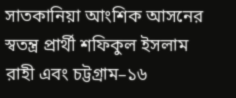সাতকানিয়া আংশিক আসনের স্বতন্ত্র প্রার্থী শফিকুল ইসলাম রাহী এবং চট্টগ্রাম–১৬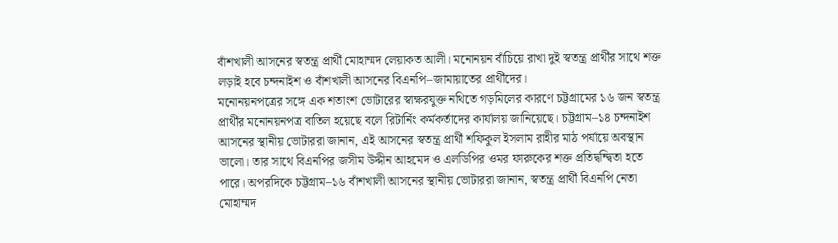বাঁশখালী আসনের স্বতন্ত্র প্রার্থী মোহাম্মদ লেয়াকত আলী। মনোনয়ন বাঁচিয়ে রাখা দুই স্বতন্ত্র প্রার্থীর সাথে শক্ত লড়াই হবে চন্দনাইশ ও বাঁশখালী আসনের বিএনপি–জামায়াতের প্রার্থীদের।
মনোনয়নপত্রের সঙ্গে এক শতাংশ ভোটারের স্বাক্ষরযুক্ত নথিতে গড়মিলের কারণে চট্টগ্রামের ১৬ জন স্বতন্ত্র প্রার্থীর মনোনয়নপত্র বাতিল হয়েছে বলে রিটার্নিং কর্মকর্তাদের কার্যালয় জানিয়েছে। চট্টগ্রাম–১৪ চন্দনাইশ আসনের স্থানীয় ভোটাররা জানান, এই আসনের স্বতন্ত্র প্রার্থী শফিকুল ইসলাম রাহীর মাঠ পর্যায়ে অবস্থান ভালো। তার সাথে বিএনপির জসীম উদ্দীন আহমেদ ও এলডিপির ওমর ফারুকের শক্ত প্রতিদ্বন্দ্বিতা হতে পারে। অপরদিকে চট্টগ্রাম–১৬ বাঁশখালী আসনের স্থানীয় ভোটাররা জানান, স্বতন্ত্র প্রার্থী বিএনপি নেতা মোহাম্মদ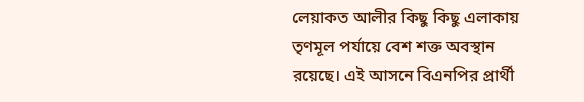লেয়াকত আলীর কিছু কিছু এলাকায় তৃণমূল পর্যায়ে বেশ শক্ত অবস্থান রয়েছে। এই আসনে বিএনপির প্রার্থী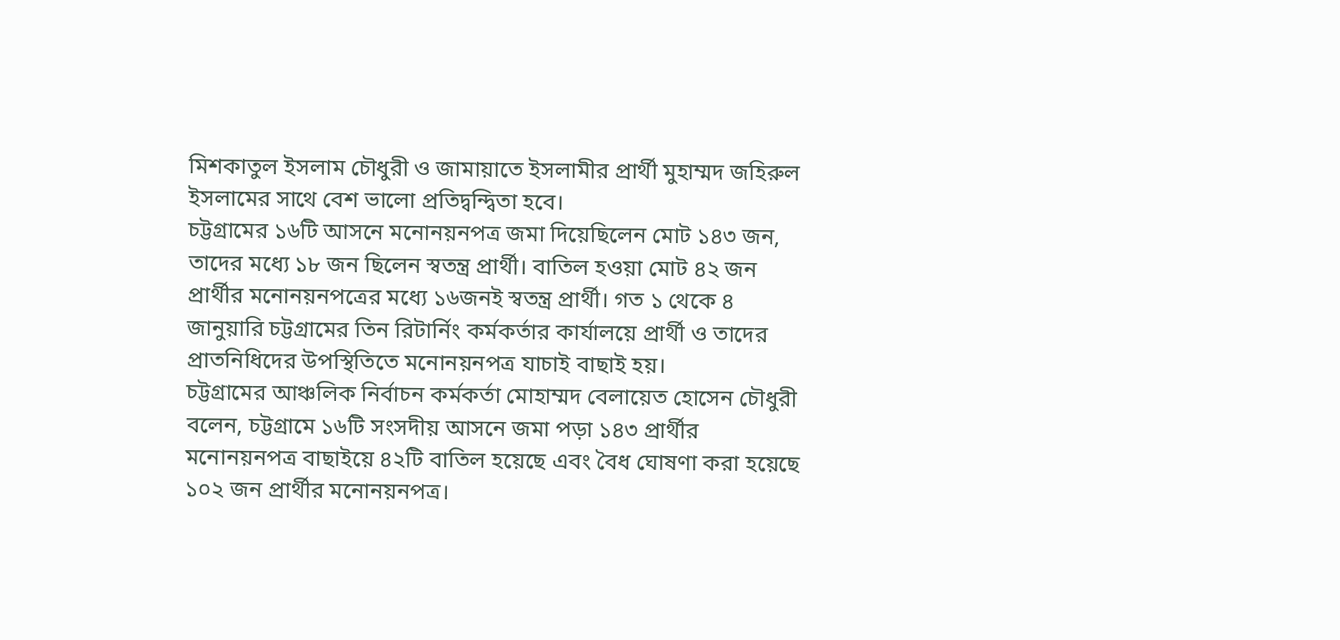মিশকাতুল ইসলাম চৌধুরী ও জামায়াতে ইসলামীর প্রার্থী মুহাম্মদ জহিরুল ইসলামের সাথে বেশ ভালো প্রতিদ্বন্দ্বিতা হবে।
চট্টগ্রামের ১৬টি আসনে মনোনয়নপত্র জমা দিয়েছিলেন মোট ১৪৩ জন, তাদের মধ্যে ১৮ জন ছিলেন স্বতন্ত্র প্রার্থী। বাতিল হওয়া মোট ৪২ জন প্রার্থীর মনোনয়নপত্রের মধ্যে ১৬জনই স্বতন্ত্র প্রার্থী। গত ১ থেকে ৪ জানুয়ারি চট্টগ্রামের তিন রিটার্নিং কর্মকর্তার কার্যালয়ে প্রার্থী ও তাদের প্রাতনিধিদের উপস্থিতিতে মনোনয়নপত্র যাচাই বাছাই হয়।
চট্টগ্রামের আঞ্চলিক নির্বাচন কর্মকর্তা মোহাম্মদ বেলায়েত হোসেন চৌধুরী বলেন, চট্টগ্রামে ১৬টি সংসদীয় আসনে জমা পড়া ১৪৩ প্রার্থীর মনোনয়নপত্র বাছাইয়ে ৪২টি বাতিল হয়েছে এবং বৈধ ঘোষণা করা হয়েছে ১০২ জন প্রার্থীর মনোনয়নপত্র।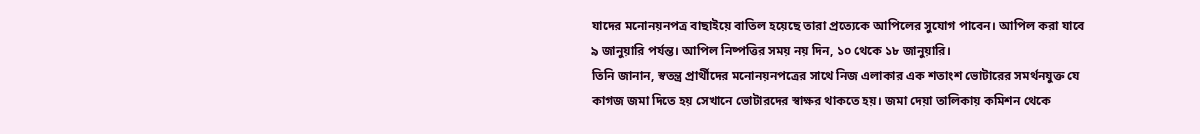যাদের মনোনয়নপত্র বাছাইয়ে বাতিল হয়েছে তারা প্রত্যেকে আপিলের সুযোগ পাবেন। আপিল করা যাবে ৯ জানুয়ারি পর্যন্ত। আপিল নিষ্পত্তির সময় নয় দিন, ১০ থেকে ১৮ জানুয়ারি।
তিনি জানান, স্বতন্ত্র প্রার্থীদের মনোনয়নপত্রের সাথে নিজ এলাকার এক শতাংশ ভোটারের সমর্থনযুক্ত যে কাগজ জমা দিতে হয় সেখানে ভোটারদের স্বাক্ষর থাকতে হয়। জমা দেয়া তালিকায় কমিশন থেকে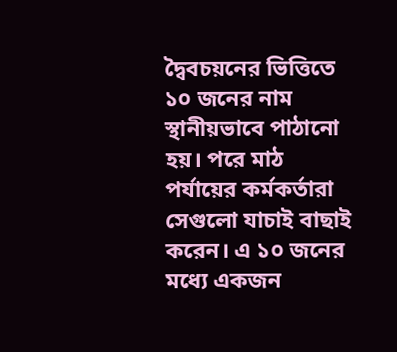দ্বৈবচয়নের ভিত্তিতে ১০ জনের নাম স্থানীয়ভাবে পাঠানো হয়। পরে মাঠ পর্যায়ের কর্মকর্তারা সেগুলো যাচাই বাছাই করেন। এ ১০ জনের মধ্যে একজন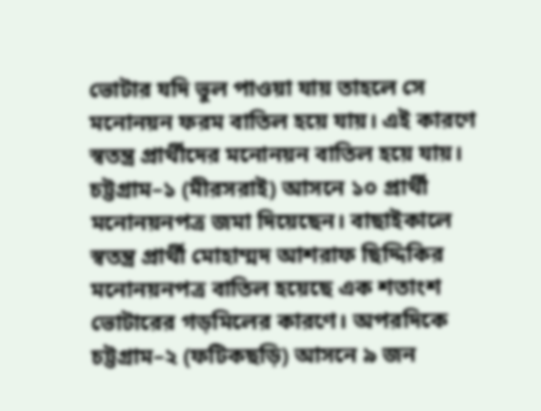ভোটার যদি ভুল পাওয়া যায় তাহলে সে মনোনয়ন ফরম বাতিল হয়ে যায়। এই কারণে স্বতন্ত্র প্রার্থীদের মনোনয়ন বাতিল হয়ে যায়।
চট্টগ্রাম–১ (মীরসরাই) আসনে ১০ প্রার্থী মনোনয়নপত্র জমা দিয়েছেন। বাছাইকালে স্বতন্ত্র প্রার্থী মোহাম্মদ আশরাফ ছিদ্দিকির মনোনয়নপত্র বাতিল হয়েছে এক শতাংশ ভোটারের গড়মিলের কারণে। অপরদিকে চট্টগ্রাম–২ (ফটিকছড়ি) আসনে ৯ জন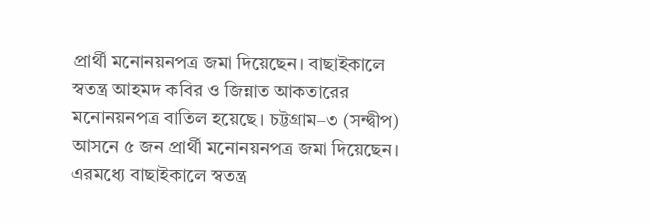প্রার্থী মনোনয়নপত্র জমা দিয়েছেন। বাছাইকালে স্বতন্ত্র আহমদ কবির ও জিন্নাত আকতারের মনোনয়নপত্র বাতিল হয়েছে। চট্টগ্রাম–৩ (সন্দ্বীপ) আসনে ৫ জন প্রার্থী মনোনয়নপত্র জমা দিয়েছেন। এরমধ্যে বাছাইকালে স্বতন্ত্র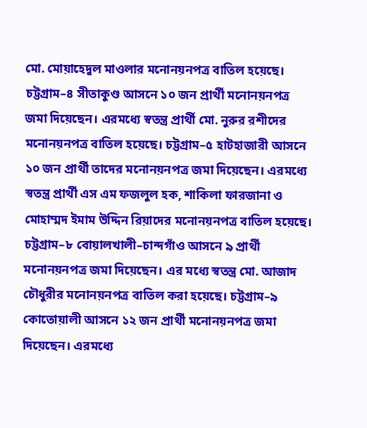মো. মোয়াহেদুল মাওলার মনোনয়নপত্র বাতিল হয়েছে। চট্টগ্রাম–৪ সীতাকুণ্ড আসনে ১০ জন প্রার্থী মনোনয়নপত্র জমা দিয়েছেন। এরমধ্যে স্বতন্ত্র প্রার্থী মো. নুরুর রশীদের মনোনয়নপত্র বাতিল হয়েছে। চট্টগ্রাম–৫ হাটহাজারী আসনে ১০ জন প্রার্থী তাদের মনোনয়নপত্র জমা দিয়েছেন। এরমধ্যে স্বতন্ত্র প্রার্থী এস এম ফজলুল হক, শাকিলা ফারজানা ও মোহাম্মদ ইমাম উদ্দিন রিয়াদের মনোনয়নপত্র বাতিল হয়েছে। চট্টগ্রাম–৮ বোয়ালখালী–চান্দগাঁও আসনে ৯ প্রার্থী মনোনয়নপত্র জমা দিয়েছেন। এর মধ্যে স্বতন্ত্র মো. আজাদ চৌধুরীর মনোনয়নপত্র বাতিল করা হয়েছে। চট্টগ্রাম–৯ কোতোয়ালী আসনে ১২ জন প্রার্থী মনোনয়নপত্র জমা দিয়েছেন। এরমধ্যে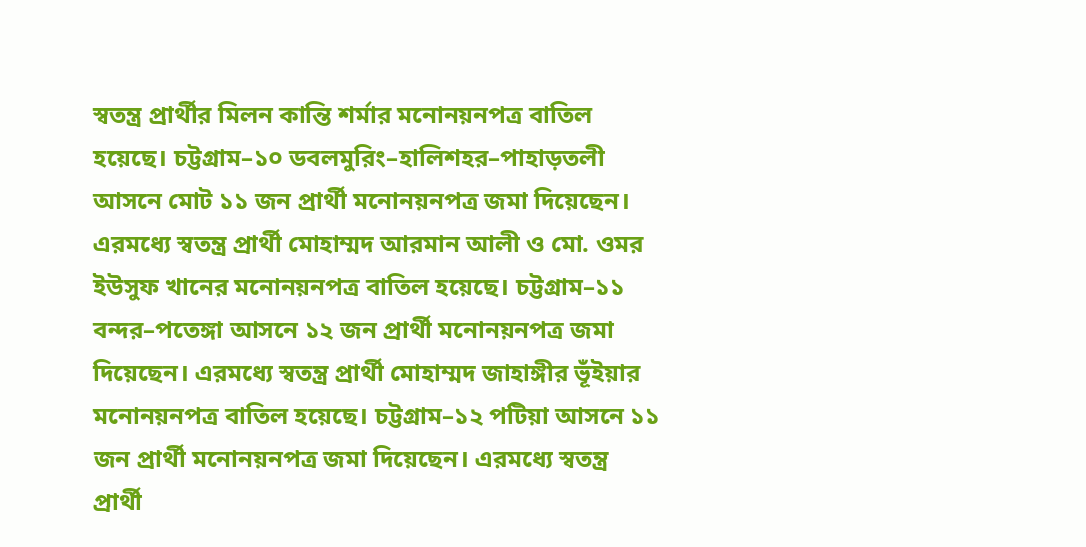স্বতন্ত্র প্রার্থীর মিলন কান্তি শর্মার মনোনয়নপত্র বাতিল হয়েছে। চট্টগ্রাম–১০ ডবলমুরিং–হালিশহর–পাহাড়তলী আসনে মোট ১১ জন প্রার্থী মনোনয়নপত্র জমা দিয়েছেন। এরমধ্যে স্বতন্ত্র প্রার্থী মোহাম্মদ আরমান আলী ও মো. ওমর ইউসুফ খানের মনোনয়নপত্র বাতিল হয়েছে। চট্টগ্রাম–১১ বন্দর–পতেঙ্গা আসনে ১২ জন প্রার্থী মনোনয়নপত্র জমা দিয়েছেন। এরমধ্যে স্বতন্ত্র প্রার্থী মোহাম্মদ জাহাঙ্গীর ভূঁইয়ার মনোনয়নপত্র বাতিল হয়েছে। চট্টগ্রাম–১২ পটিয়া আসনে ১১ জন প্রার্থী মনোনয়নপত্র জমা দিয়েছেন। এরমধ্যে স্বতন্ত্র প্রার্থী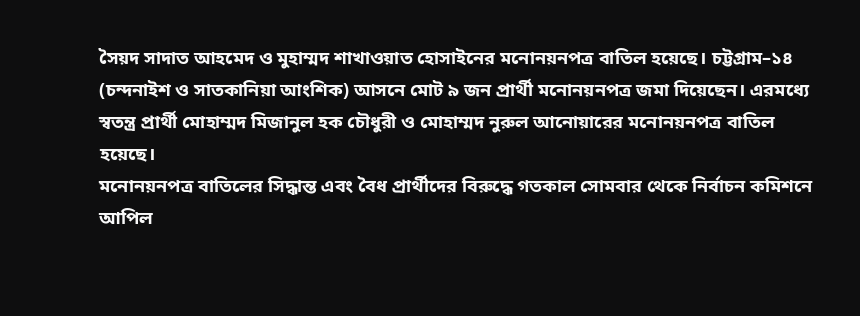সৈয়দ সাদাত আহমেদ ও মুহাম্মদ শাখাওয়াত হোসাইনের মনোনয়নপত্র বাতিল হয়েছে। চট্টগ্রাম–১৪ (চন্দনাইশ ও সাতকানিয়া আংশিক) আসনে মোট ৯ জন প্রার্থী মনোনয়নপত্র জমা দিয়েছেন। এরমধ্যে স্বতন্ত্র প্রার্থী মোহাম্মদ মিজানুল হক চৌধুরী ও মোহাম্মদ নুরুল আনোয়ারের মনোনয়নপত্র বাতিল হয়েছে।
মনোনয়নপত্র বাতিলের সিদ্ধান্ত এবং বৈধ প্রার্থীদের বিরুদ্ধে গতকাল সোমবার থেকে নির্বাচন কমিশনে আপিল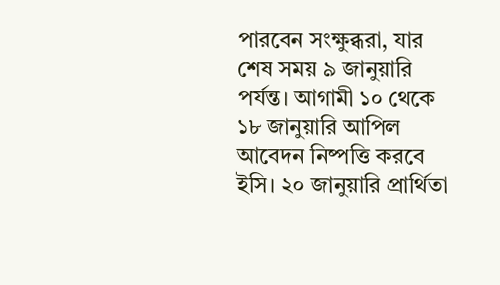পারবেন সংক্ষুব্ধরা, যার শেষ সময় ৯ জানুয়ারি পর্যন্ত। আগামী ১০ থেকে ১৮ জানুয়ারি আপিল আবেদন নিষ্পত্তি করবে ইসি। ২০ জানুয়ারি প্রার্থিতা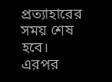প্রত্যাহারের সময় শেষ হবে। এরপর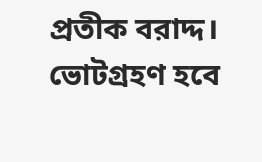প্রতীক বরাদ্দ। ভোটগ্রহণ হবে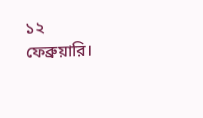১২ ফেব্রুয়ারি।